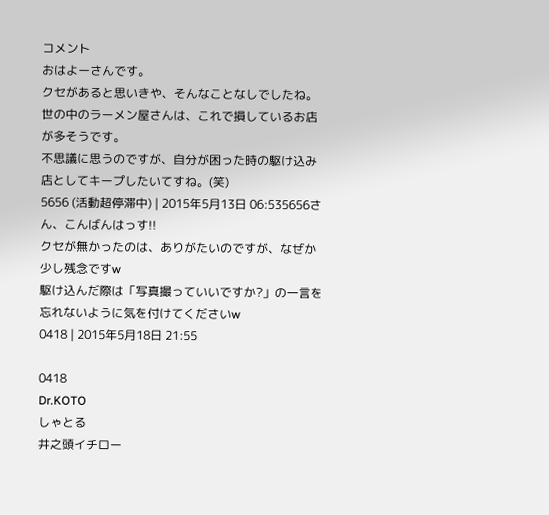コメント
おはよーさんです。
クセがあると思いきや、そんなことなしでしたね。
世の中のラーメン屋さんは、これで損しているお店が多そうです。
不思議に思うのですが、自分が困った時の駆け込み店としてキープしたいてすね。(笑)
5656 (活動超停滞中) | 2015年5月13日 06:535656さん、こんばんはっす!!
クセが無かったのは、ありがたいのですが、なぜか少し残念ですw
駆け込んだ際は「写真撮っていいですか?」の一言を忘れないように気を付けてくださいw
0418 | 2015年5月18日 21:55

0418
Dr.KOTO
しゃとる
井之頭イチロー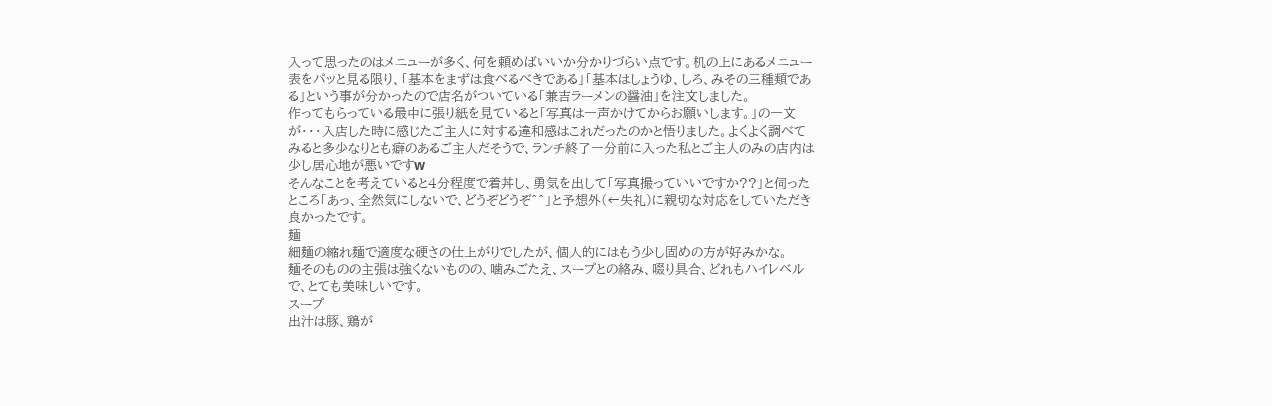入って思ったのはメニューが多く、何を頼めばいいか分かりづらい点です。机の上にあるメニュー表をパッと見る限り、「基本をまずは食べるべきである」「基本はしょうゆ、しろ、みその三種類である」という事が分かったので店名がついている「兼吉ラーメンの醤油」を注文しました。
作ってもらっている最中に張り紙を見ていると「写真は一声かけてからお願いします。」の一文が・・・入店した時に感じたご主人に対する違和感はこれだったのかと悟りました。よくよく調べてみると多少なりとも癖のあるご主人だそうで、ランチ終了一分前に入った私とご主人のみの店内は少し居心地が悪いですw
そんなことを考えていると4分程度で着丼し、勇気を出して「写真撮っていいですか??」と伺ったところ「あっ、全然気にしないで、どうぞどうぞ^^」と予想外(←失礼)に親切な対応をしていただき良かったです。
麺
細麺の縮れ麺で適度な硬さの仕上がりでしたが、個人的にはもう少し固めの方が好みかな。
麺そのものの主張は強くないものの、噛みごたえ、スープとの絡み、啜り具合、どれもハイレベルで、とても美味しいです。
スープ
出汁は豚、鶏が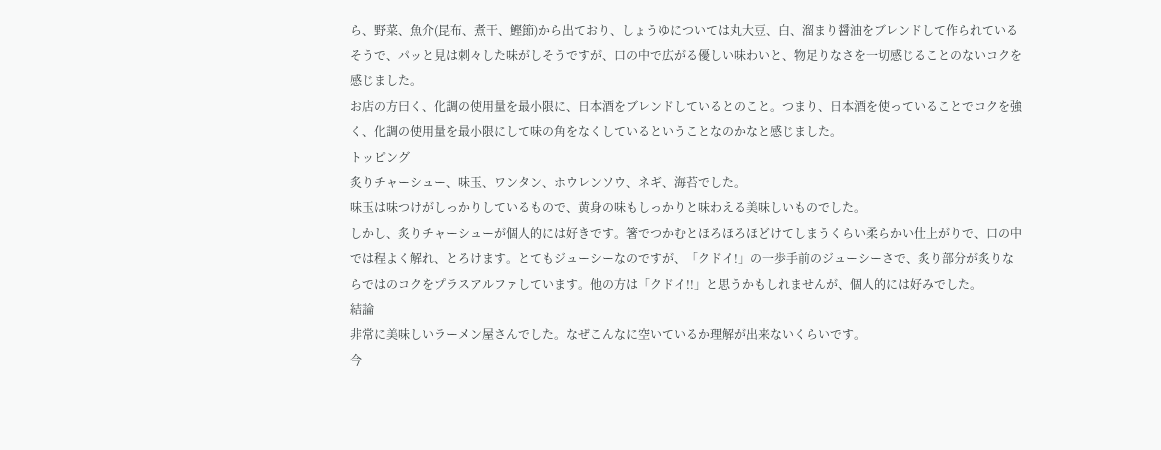ら、野菜、魚介(昆布、煮干、鰹節)から出ており、しょうゆについては丸大豆、白、溜まり醤油をブレンドして作られているそうで、パッと見は刺々した味がしそうですが、口の中で広がる優しい味わいと、物足りなさを一切感じることのないコクを感じました。
お店の方曰く、化調の使用量を最小限に、日本酒をブレンドしているとのこと。つまり、日本酒を使っていることでコクを強く、化調の使用量を最小限にして味の角をなくしているということなのかなと感じました。
トッピング
炙りチャーシュー、味玉、ワンタン、ホウレンソウ、ネギ、海苔でした。
味玉は味つけがしっかりしているもので、黄身の味もしっかりと味わえる美味しいものでした。
しかし、炙りチャーシューが個人的には好きです。箸でつかむとほろほろほどけてしまうくらい柔らかい仕上がりで、口の中では程よく解れ、とろけます。とてもジューシーなのですが、「クドイ!」の一歩手前のジューシーさで、炙り部分が炙りならではのコクをプラスアルファしています。他の方は「クドイ!!」と思うかもしれませんが、個人的には好みでした。
結論
非常に美味しいラーメン屋さんでした。なぜこんなに空いているか理解が出来ないくらいです。
今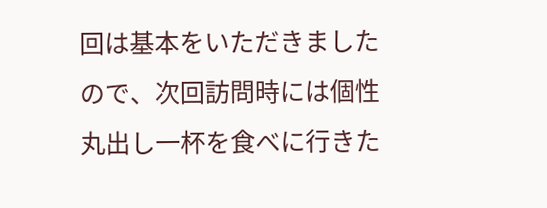回は基本をいただきましたので、次回訪問時には個性丸出し一杯を食べに行きた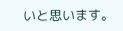いと思います。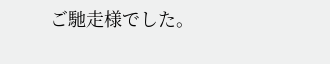ご馳走様でした。